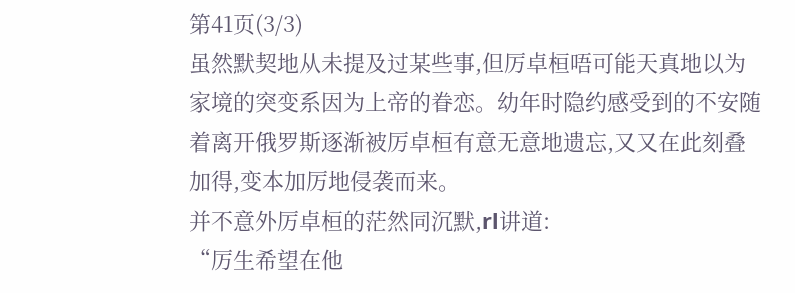第41页(3/3)
虽然默契地从未提及过某些事,但厉卓桓唔可能天真地以为家境的突变系因为上帝的眷恋。幼年时隐约感受到的不安随着离开俄罗斯逐渐被厉卓桓有意无意地遗忘,又又在此刻叠加得,变本加厉地侵袭而来。
并不意外厉卓桓的茫然同沉默,rl讲道:
“厉生希望在他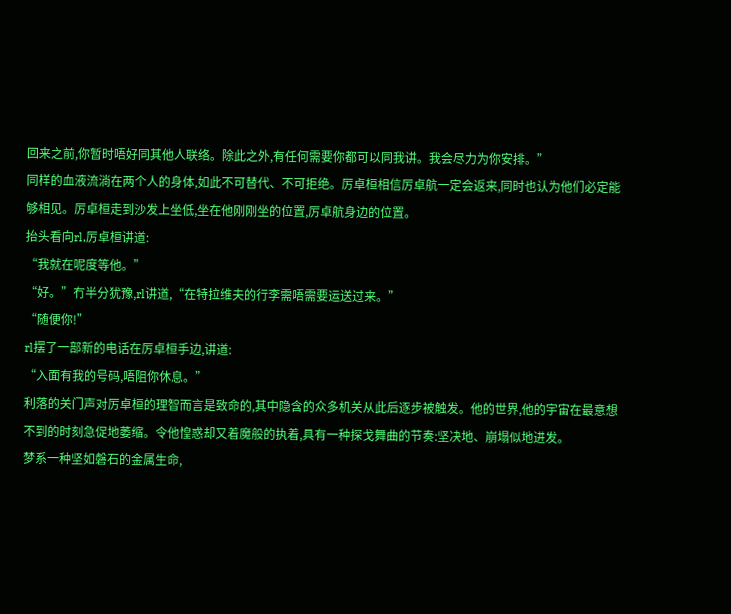回来之前,你暂时唔好同其他人联络。除此之外,有任何需要你都可以同我讲。我会尽力为你安排。”
同样的血液流淌在两个人的身体,如此不可替代、不可拒绝。厉卓桓相信厉卓航一定会返来,同时也认为他们必定能够相见。厉卓桓走到沙发上坐低,坐在他刚刚坐的位置,厉卓航身边的位置。
抬头看向rl,厉卓桓讲道:
“我就在呢度等他。”
“好。”冇半分犹豫,rl讲道,“在特拉维夫的行李需唔需要运送过来。”
“随便你!”
rl摆了一部新的电话在厉卓桓手边,讲道:
“入面有我的号码,唔阻你休息。”
利落的关门声对厉卓桓的理智而言是致命的,其中隐含的众多机关从此后逐步被触发。他的世界,他的宇宙在最意想不到的时刻急促地萎缩。令他惶惑却又着魔般的执着,具有一种探戈舞曲的节奏:坚决地、崩塌似地进发。
梦系一种坚如磐石的金属生命,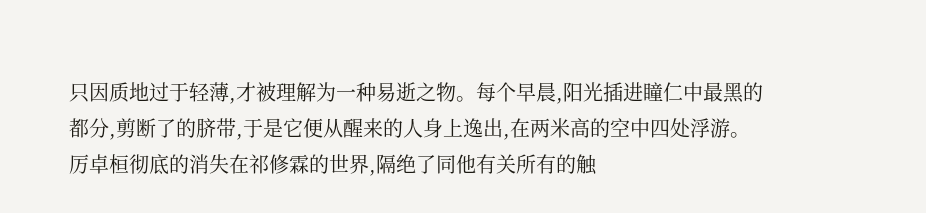只因质地过于轻薄,才被理解为一种易逝之物。每个早晨,阳光插进瞳仁中最黑的都分,剪断了的脐带,于是它便从醒来的人身上逸出,在两米高的空中四处浮游。
厉卓桓彻底的消失在祁修霖的世界,隔绝了同他有关所有的触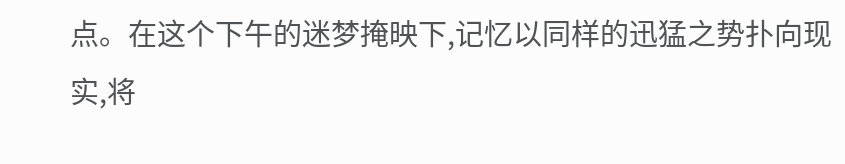点。在这个下午的迷梦掩映下,记忆以同样的迅猛之势扑向现实,将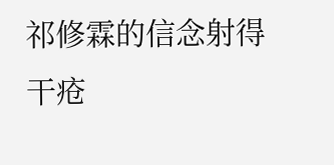祁修霖的信念射得干疮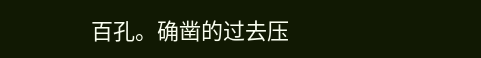百孔。确凿的过去压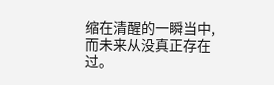缩在清醒的一瞬当中,而未来从没真正存在过。